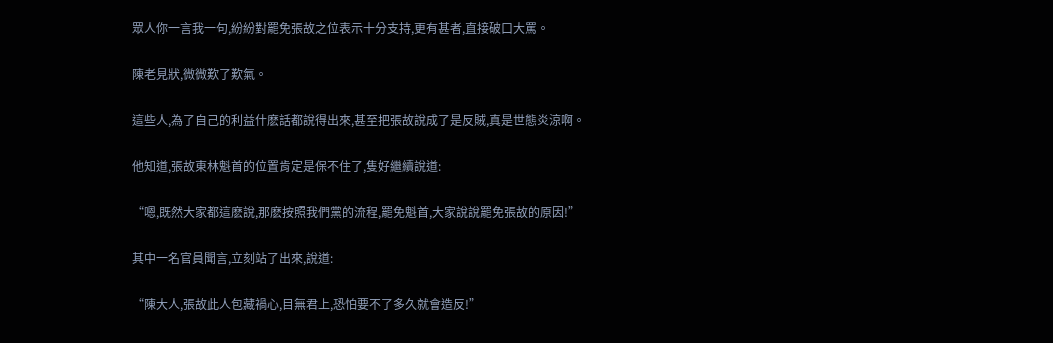眾人你一言我一句,紛紛對罷免張故之位表示十分支持,更有甚者,直接破口大罵。

陳老見狀,微微歎了歎氣。

這些人,為了自己的利益什麽話都說得出來,甚至把張故說成了是反賊,真是世態炎涼啊。

他知道,張故東林魁首的位置肯定是保不住了,隻好繼續說道:

“嗯,既然大家都這麽說,那麽按照我們黨的流程,罷免魁首,大家說說罷免張故的原因!”

其中一名官員聞言,立刻站了出來,說道:

“陳大人,張故此人包藏禍心,目無君上,恐怕要不了多久就會造反!”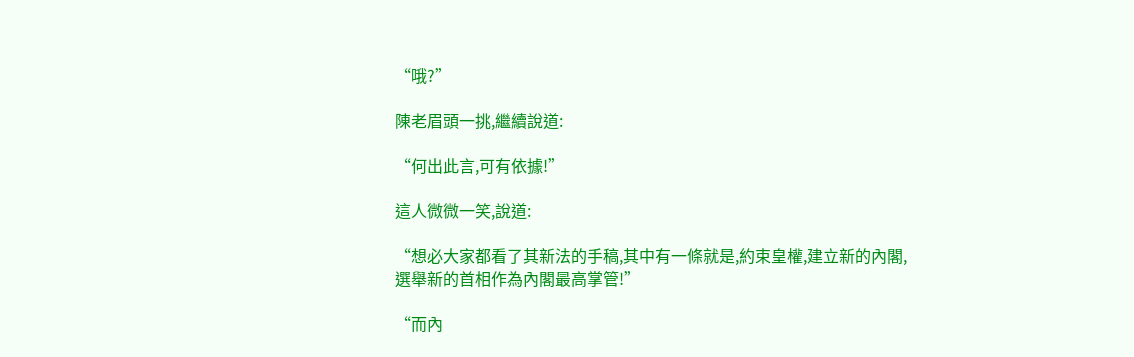“哦?”

陳老眉頭一挑,繼續說道:

“何出此言,可有依據!”

這人微微一笑,說道:

“想必大家都看了其新法的手稿,其中有一條就是,約束皇權,建立新的內閣,選舉新的首相作為內閣最高掌管!”

“而內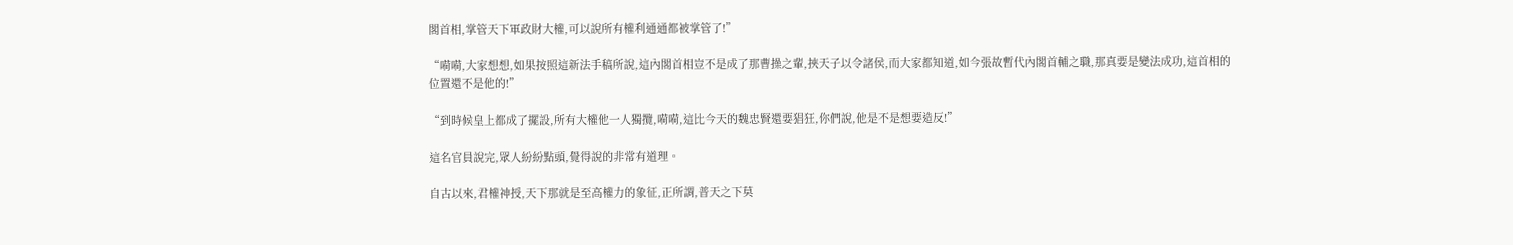閣首相,掌管天下軍政財大權,可以說所有權利通通都被掌管了!”

“嗬嗬,大家想想,如果按照這新法手稿所說,這內閣首相豈不是成了那曹操之輩,挾天子以令諸侯,而大家都知道,如今張故暫代內閣首輔之職,那真要是變法成功,這首相的位置還不是他的!”

“到時候皇上都成了擺設,所有大權他一人獨攬,嗬嗬,這比今天的魏忠賢還要猖狂,你們說,他是不是想要造反!”

這名官員說完,眾人紛紛點頭,覺得說的非常有道理。

自古以來,君權神授,天下那就是至高權力的象征,正所謂,普天之下莫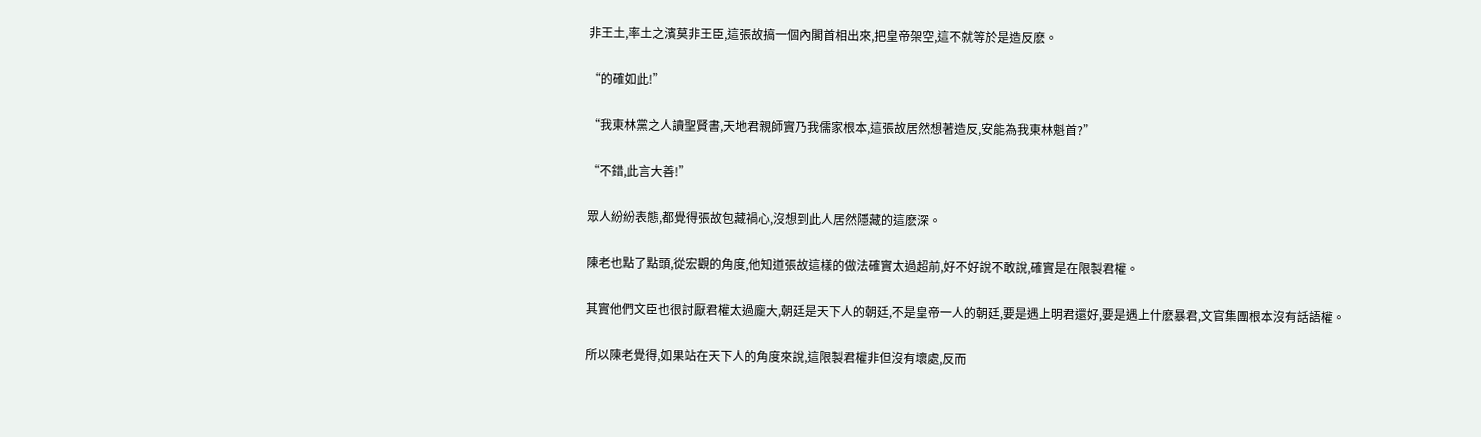非王土,率土之濱莫非王臣,這張故搞一個內閣首相出來,把皇帝架空,這不就等於是造反麽。

“的確如此!”

“我東林黨之人讀聖賢書,天地君親師實乃我儒家根本,這張故居然想著造反,安能為我東林魁首?”

“不錯,此言大善!”

眾人紛紛表態,都覺得張故包藏禍心,沒想到此人居然隱藏的這麽深。

陳老也點了點頭,從宏觀的角度,他知道張故這樣的做法確實太過超前,好不好說不敢說,確實是在限製君權。

其實他們文臣也很討厭君權太過龐大,朝廷是天下人的朝廷,不是皇帝一人的朝廷,要是遇上明君還好,要是遇上什麽暴君,文官集團根本沒有話語權。

所以陳老覺得,如果站在天下人的角度來說,這限製君權非但沒有壞處,反而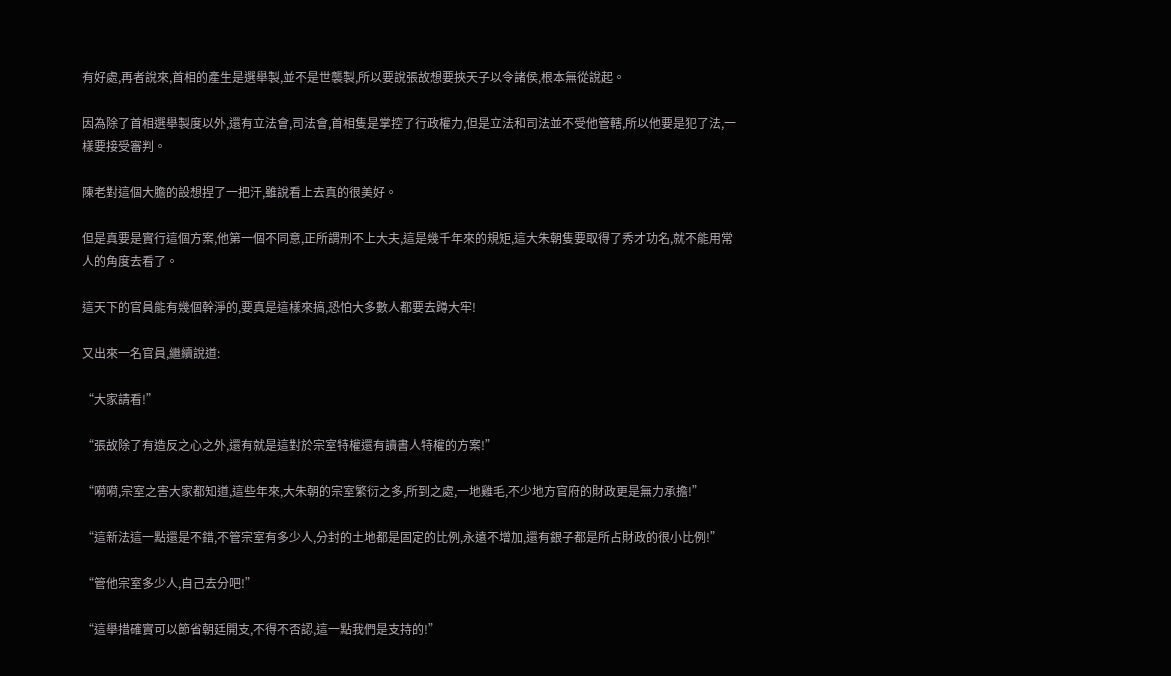有好處,再者說來,首相的產生是選舉製,並不是世襲製,所以要說張故想要挾天子以令諸侯,根本無從說起。

因為除了首相選舉製度以外,還有立法會,司法會,首相隻是掌控了行政權力,但是立法和司法並不受他管轄,所以他要是犯了法,一樣要接受審判。

陳老對這個大膽的設想捏了一把汗,雖說看上去真的很美好。

但是真要是實行這個方案,他第一個不同意,正所謂刑不上大夫,這是幾千年來的規矩,這大朱朝隻要取得了秀才功名,就不能用常人的角度去看了。

這天下的官員能有幾個幹淨的,要真是這樣來搞,恐怕大多數人都要去蹲大牢!

又出來一名官員,繼續說道:

“大家請看!”

“張故除了有造反之心之外,還有就是這對於宗室特權還有讀書人特權的方案!”

“嗬嗬,宗室之害大家都知道,這些年來,大朱朝的宗室繁衍之多,所到之處,一地雞毛,不少地方官府的財政更是無力承擔!”

“這新法這一點還是不錯,不管宗室有多少人,分封的土地都是固定的比例,永遠不增加,還有銀子都是所占財政的很小比例!”

“管他宗室多少人,自己去分吧!”

“這舉措確實可以節省朝廷開支,不得不否認,這一點我們是支持的!”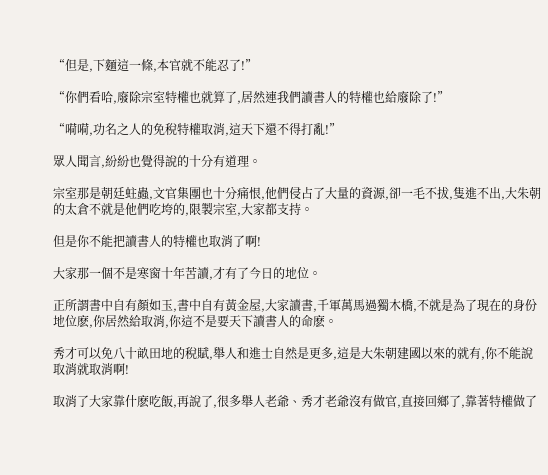“但是,下麵這一條,本官就不能忍了!”

“你們看哈,廢除宗室特權也就算了,居然連我們讀書人的特權也給廢除了!”

“嗬嗬,功名之人的免稅特權取消,這天下還不得打亂!”

眾人聞言,紛紛也覺得說的十分有道理。

宗室那是朝廷蛀蟲,文官集團也十分痛恨,他們侵占了大量的資源,卻一毛不拔,隻進不出,大朱朝的太倉不就是他們吃垮的,限製宗室,大家都支持。

但是你不能把讀書人的特權也取消了啊!

大家那一個不是寒窗十年苦讀,才有了今日的地位。

正所謂書中自有顏如玉,書中自有黃金屋,大家讀書,千軍萬馬過獨木橋,不就是為了現在的身份地位麽,你居然給取消,你這不是要天下讀書人的命麽。

秀才可以免八十畝田地的稅賦,舉人和進士自然是更多,這是大朱朝建國以來的就有,你不能說取消就取消啊!

取消了大家靠什麽吃飯,再說了,很多舉人老爺、秀才老爺沒有做官,直接回鄉了,靠著特權做了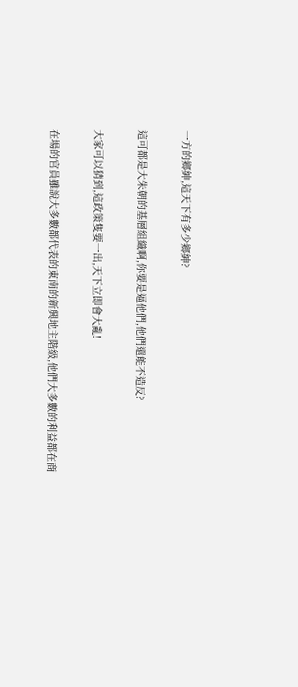一方的鄉紳,這天下有多少鄉紳?

這可都是大朱朝的基層組織啊,你要是逼他們,他們還能不造反?

大家可以猜到,這政策隻要一出,天下立即會大亂!

在場的官員雖說大多數都代表的東南的新興地主階級,他們大多數的利益都在商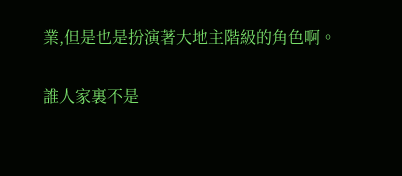業,但是也是扮演著大地主階級的角色啊。

誰人家裏不是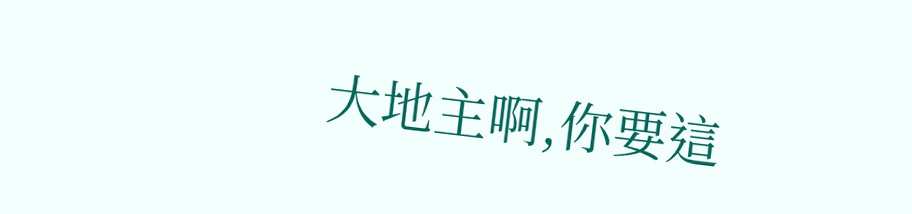大地主啊,你要這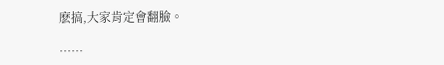麽搞,大家肯定會翻臉。

……